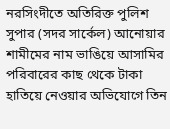নরসিংদীতে অতিরিক্ত পুলিশ সুপার (সদর সার্কেল) আনোয়ার শামীমের নাম ভাঙিয়ে আসামির পরিবারের কাছ থেকে টাকা হাতিয়ে নেওয়ার অভিযোগে তিন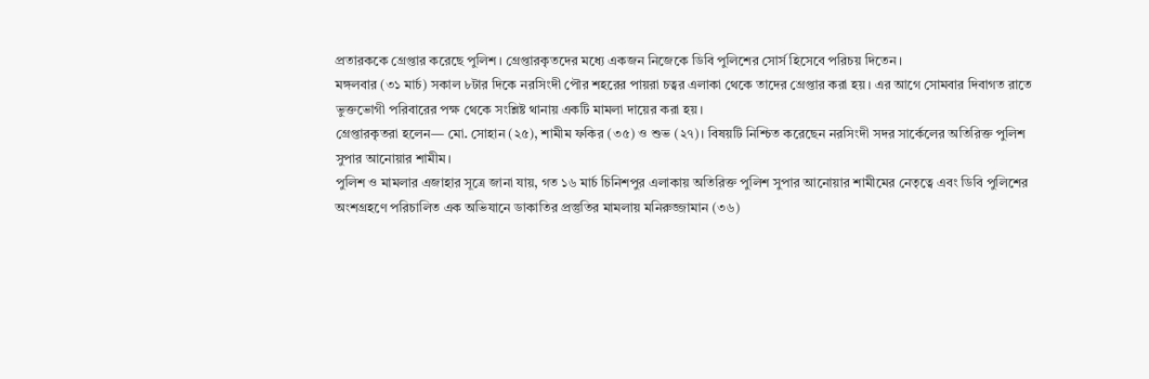প্রতারককে গ্রেপ্তার করেছে পুলিশ। গ্রেপ্তারকৃতদের মধ্যে একজন নিজেকে ডিবি পুলিশের সোর্স হিসেবে পরিচয় দিতেন।
মঙ্গলবার (৩১ মার্চ) সকাল ৮টার দিকে নরসিংদী পৌর শহরের পায়রা চত্বর এলাকা থেকে তাদের গ্রেপ্তার করা হয়। এর আগে সোমবার দিবাগত রাতে ভুক্তভোগী পরিবারের পক্ষ থেকে সংশ্লিষ্ট থানায় একটি মামলা দায়ের করা হয়।
গ্রেপ্তারকৃতরা হলেন— মো. সোহান (২৫), শামীম ফকির (৩৫) ও শুভ (২৭)। বিষয়টি নিশ্চিত করেছেন নরসিংদী সদর সার্কেলের অতিরিক্ত পুলিশ সুপার আনোয়ার শামীম।
পুলিশ ও মামলার এজাহার সূত্রে জানা যায়, গত ১৬ মার্চ চিনিশপুর এলাকায় অতিরিক্ত পুলিশ সুপার আনোয়ার শামীমের নেতৃত্বে এবং ডিবি পুলিশের অংশগ্রহণে পরিচালিত এক অভিযানে ডাকাতির প্রস্তুতির মামলায় মনিরুজ্জামান (৩৬)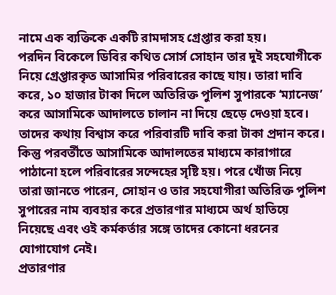নামে এক ব্যক্তিকে একটি রামদাসহ গ্রেপ্তার করা হয়।
পরদিন বিকেলে ডিবির কথিত সোর্স সোহান তার দুই সহযোগীকে নিয়ে গ্রেপ্তারকৃত আসামির পরিবারের কাছে যায়। তারা দাবি করে, ১০ হাজার টাকা দিলে অতিরিক্ত পুলিশ সুপারকে ‘ম্যানেজ’ করে আসামিকে আদালতে চালান না দিয়ে ছেড়ে দেওয়া হবে। তাদের কথায় বিশ্বাস করে পরিবারটি দাবি করা টাকা প্রদান করে।
কিন্তু পরবর্তীতে আসামিকে আদালতের মাধ্যমে কারাগারে পাঠানো হলে পরিবারের সন্দেহের সৃষ্টি হয়। পরে খোঁজ নিয়ে তারা জানতে পারেন, সোহান ও তার সহযোগীরা অতিরিক্ত পুলিশ সুপারের নাম ব্যবহার করে প্রতারণার মাধ্যমে অর্থ হাতিয়ে নিয়েছে এবং ওই কর্মকর্তার সঙ্গে তাদের কোনো ধরনের যোগাযোগ নেই।
প্রতারণার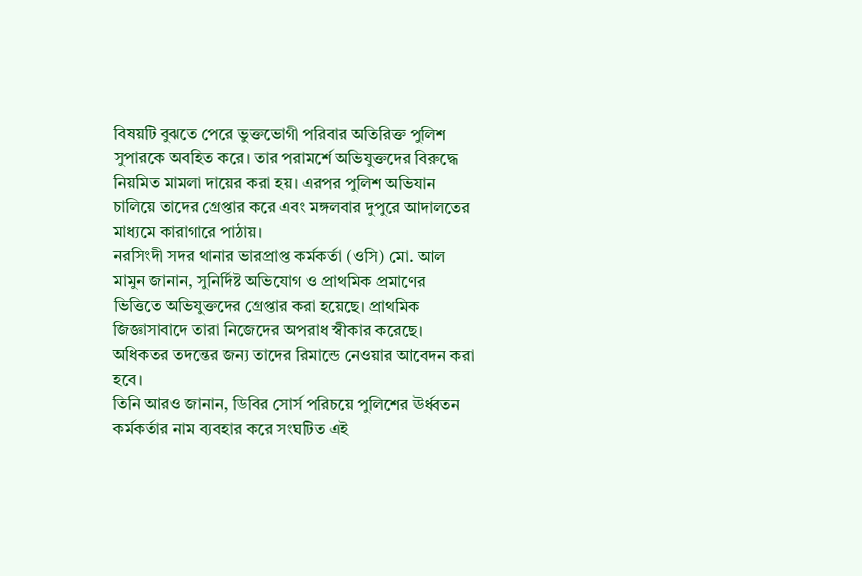বিষয়টি বুঝতে পেরে ভুক্তভোগী পরিবার অতিরিক্ত পুলিশ সুপারকে অবহিত করে। তার পরামর্শে অভিযুক্তদের বিরুদ্ধে নিয়মিত মামলা দায়ের করা হয়। এরপর পুলিশ অভিযান চালিয়ে তাদের গ্রেপ্তার করে এবং মঙ্গলবার দুপুরে আদালতের মাধ্যমে কারাগারে পাঠায়।
নরসিংদী সদর থানার ভারপ্রাপ্ত কর্মকর্তা (ওসি) মো. আল মামুন জানান, সুনির্দিষ্ট অভিযোগ ও প্রাথমিক প্রমাণের ভিত্তিতে অভিযুক্তদের গ্রেপ্তার করা হয়েছে। প্রাথমিক জিজ্ঞাসাবাদে তারা নিজেদের অপরাধ স্বীকার করেছে। অধিকতর তদন্তের জন্য তাদের রিমান্ডে নেওয়ার আবেদন করা হবে।
তিনি আরও জানান, ডিবির সোর্স পরিচয়ে পুলিশের ঊর্ধ্বতন কর্মকর্তার নাম ব্যবহার করে সংঘটিত এই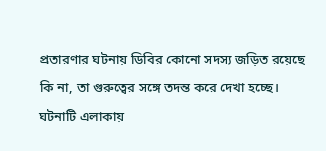প্রতারণার ঘটনায় ডিবির কোনো সদস্য জড়িত রয়েছে কি না, তা গুরুত্বের সঙ্গে তদন্ত করে দেখা হচ্ছে।
ঘটনাটি এলাকায়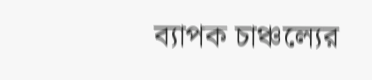ব্যাপক চাঞ্চল্যের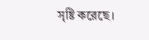সৃষ্টি করেছে।